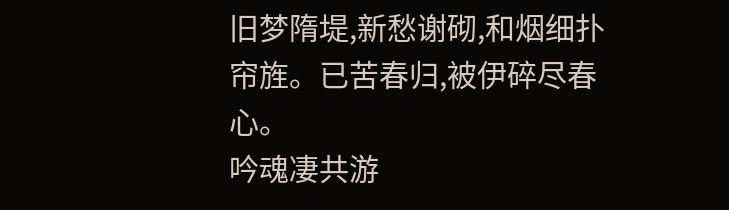旧梦隋堤,新愁谢砌,和烟细扑帘旌。已苦春归,被伊碎尽春心。
吟魂凄共游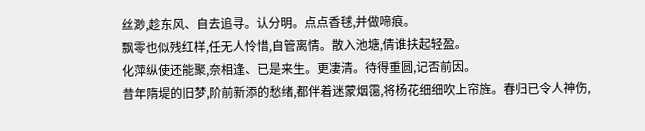丝渺,趁东风、自去追寻。认分明。点点香毬,并做啼痕。
飘零也似残红样,任无人怜惜,自管离情。散入池塘,倩谁扶起轻盈。
化萍纵使还能聚,奈相逢、已是来生。更凄清。待得重圆,记否前因。
昔年隋堤的旧梦,阶前新添的愁绪,都伴着迷蒙烟霭,将杨花细细吹上帘旌。春归已令人神伤,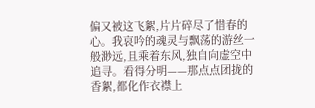偏又被这飞絮,片片碎尽了惜春的心。我哀吟的魂灵与飘荡的游丝一般渺远,且乘着东风,独自向虚空中追寻。看得分明——那点点团拢的香絮,都化作衣襟上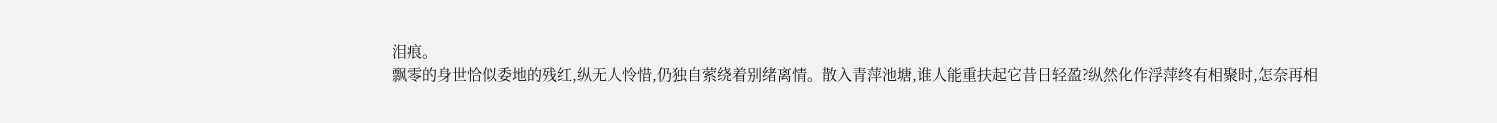泪痕。
飘零的身世恰似委地的残红,纵无人怜惜,仍独自萦绕着别绪离情。散入青萍池塘,谁人能重扶起它昔日轻盈?纵然化作浮萍终有相聚时,怎奈再相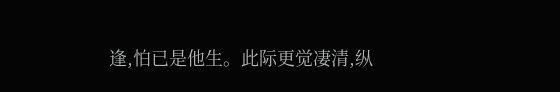逢,怕已是他生。此际更觉凄清,纵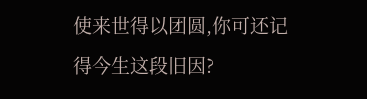使来世得以团圆,你可还记得今生这段旧因?